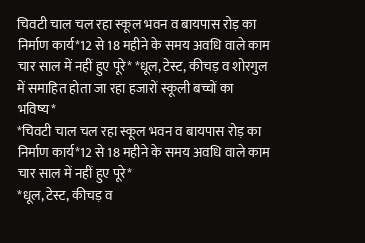चिवटी चाल चल रहा स्कूल भवन व बायपास रोड़ का निर्माण कार्य*12 से 18 महीने के समय अवधि वाले काम चार साल में नहीं हुए पूरे* *धूल, टेस्ट, कीचड़ व शोरगुल में समाहित होता जा रहा हजारों स्कूली बच्चों का भविष्य*
*चिवटी चाल चल रहा स्कूल भवन व बायपास रोड़ का निर्माण कार्य*12 से 18 महीने के समय अवधि वाले काम चार साल में नहीं हुए पूरे*
*धूल, टेस्ट, कीचड़ व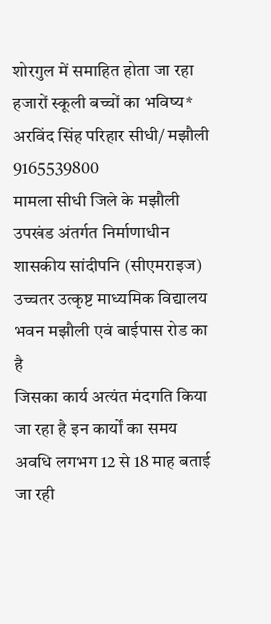शोरगुल में समाहित होता जा रहा हजारों स्कूली बच्चों का भविष्य*
अरविंद सिंह परिहार सीधी/ मझौली 9165539800
मामला सीधी जिले के मझौली उपखंड अंतर्गत निर्माणाधीन शासकीय सांदीपनि (सीएमराइज) उच्चतर उत्कृष्ट माध्यमिक विद्यालय भवन मझौली एवं बाईपास रोड का है
जिसका कार्य अत्यंत मंदगति किया जा रहा है इन कार्यों का समय अवधि लगभग 12 से 18 माह बताई जा रही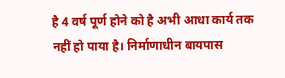है 4 वर्ष पूर्ण होने को है अभी आधा कार्य तक नहीं हो पाया है। निर्माणाधीन बायपास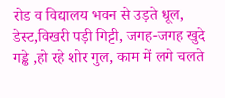रोड व विद्यालय भवन से उड़ते धूल, डेस्ट,विखरी पड़ी गिट्टी, जगह-जगह खुदे गड्ढे ,हो रहे शोर गुल, काम में लगे चलते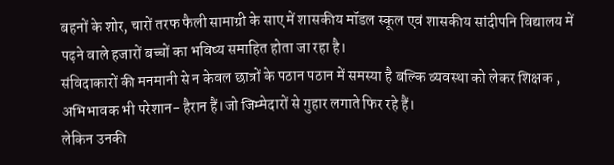बहनों के शोर, चारों तरफ फैली सामाग्री के साए में शासकीय मॉडल स्कूल एवं शासकीय सांदीपनि विद्यालय में पढ़ने वाले हजारों बच्चों का भविष्य समाहित होता जा रहा है।
संविदाकारों की मनमानी से न केवल छात्रों के पठान पठान में समस्या है बल्कि व्यवस्था को लेकर शिक्षक , अभिभावक भी परेशान- हैरान हैं।जो जिम्मेदारों से गुहार लगाते फिर रहे हैं।
लेकिन उनकी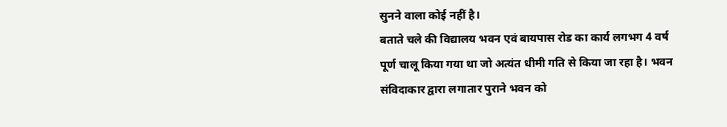सुनने वाला कोई नहीं है।
बताते चले की विद्यालय भवन एवं बायपास रोड का कार्य लगभग 4 वर्ष पूर्ण चालू किया गया था जो अत्यंत धीमी गति से किया जा रहा है। भवन संविदाकार द्वारा लगातार पुराने भवन को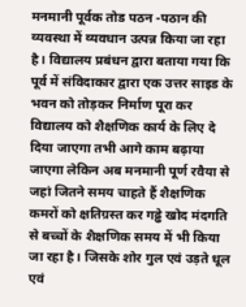मनमानी पूर्वक तोड पठन -पठान की व्यवस्था में व्यवधान उत्पन्न किया जा रहा है। विद्यालय प्रबंधन द्वारा बताया गया कि पूर्व में संविदाकार द्वारा एक उत्तर साइड के भवन को तोड़कर निर्माण पूरा कर विद्यालय को शैक्षणिक कार्य के लिए दे दिया जाएगा तभी आगे काम बढ़ाया जाएगा लेकिन अब मनमानी पूर्ण रवैया से जहां जितने समय चाहते हैं शैक्षणिक कमरों को क्षतिग्रस्त कर गढ्ढे खोद मंदगति से बच्चों के शैक्षणिक समय में भी किया जा रहा है। जिसके शोर गुल एवं उड़ते धूल एवं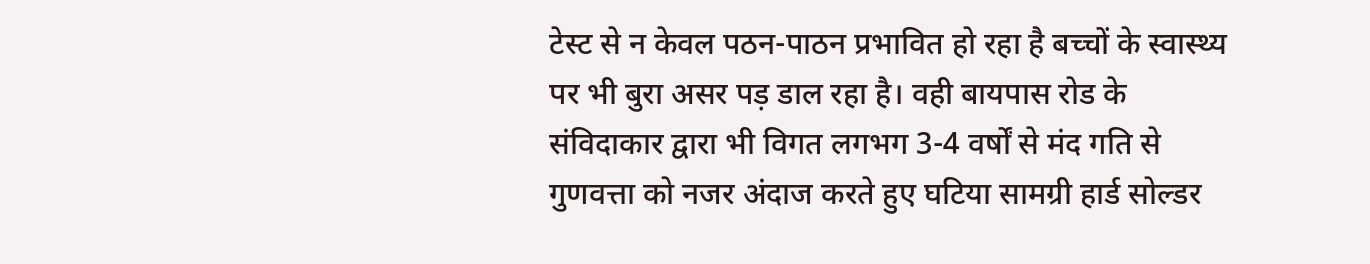टेस्ट से न केवल पठन-पाठन प्रभावित हो रहा है बच्चों के स्वास्थ्य पर भी बुरा असर पड़ डाल रहा है। वही बायपास रोड के संविदाकार द्वारा भी विगत लगभग 3-4 वर्षों से मंद गति से गुणवत्ता को नजर अंदाज करते हुए घटिया सामग्री हार्ड सोल्डर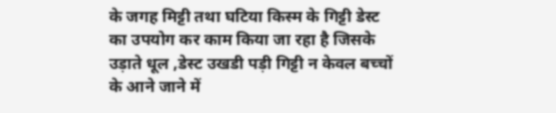के जगह मिट्टी तथा घटिया किस्म के गिट्टी डेस्ट का उपयोग कर काम किया जा रहा है जिसके उड़ाते धूल ,डेस्ट उखडी पड़ी गिट्टी न केवल बच्चों के आने जाने में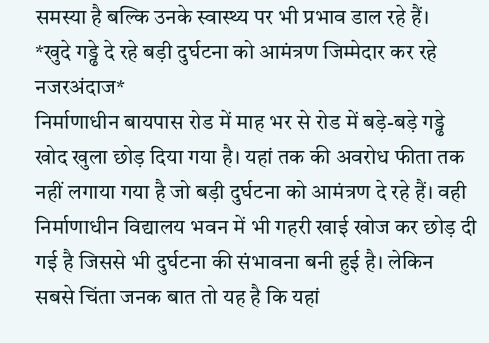समस्या है बल्कि उनके स्वास्थ्य पर भी प्रभाव डाल रहे हैं।
*खुदे गड्ढे दे रहे बड़ी दुर्घटना को आमंत्रण जिम्मेदार कर रहे नजरअंदाज*
निर्माणाधीन बायपास रोड में माह भर से रोड में बड़े-बड़े गड्ढे खोद खुला छोड़ दिया गया है। यहां तक की अवरोध फीता तक नहीं लगाया गया है जो बड़ी दुर्घटना को आमंत्रण दे रहे हैं। वही निर्माणाधीन विद्यालय भवन में भी गहरी खाई खोज कर छोड़ दी गई है जिससे भी दुर्घटना की संभावना बनी हुई है। लेकिन सबसे चिंता जनक बात तो यह है कि यहां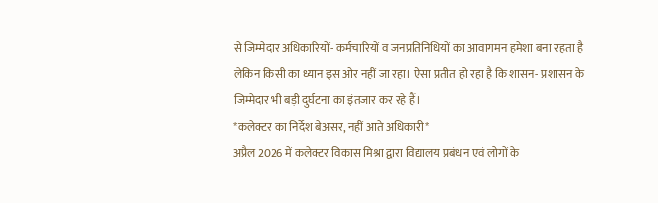से जिम्मेदार अधिकारियों- कर्मचारियों व जनप्रतिनिधियों का आवागमन हमेशा बना रहता है लेकिन किसी का ध्यान इस ओर नहीं जा रहा। ऐसा प्रतीत हो रहा है कि शासन- प्रशासन के जिम्मेदार भी बड़ी दुर्घटना का इंतजार कर रहे हैं।
*कलेक्टर का निर्देश बेअसर, नहीं आते अधिकारी*
अप्रैल 2026 में कलेक्टर विकास मिश्रा द्वारा विद्यालय प्रबंधन एवं लोगों के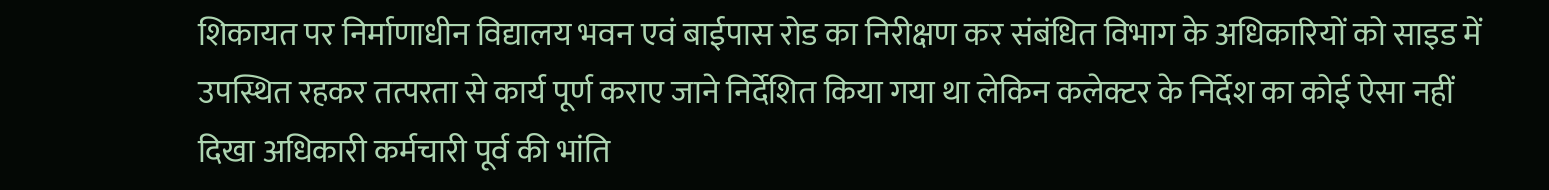शिकायत पर निर्माणाधीन विद्यालय भवन एवं बाईपास रोड का निरीक्षण कर संबंधित विभाग के अधिकारियों को साइड में उपस्थित रहकर तत्परता से कार्य पूर्ण कराए जाने निर्देशित किया गया था लेकिन कलेक्टर के निर्देश का कोई ऐसा नहीं दिखा अधिकारी कर्मचारी पूर्व की भांति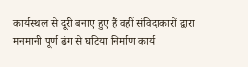कार्यस्थल से दूरी बनाए हुए हैं वहीं संविदाकारों द्वारा मनमानी पूर्ण ढंग से घटिया निर्माण कार्य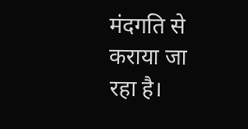मंदगति से कराया जा रहा है।